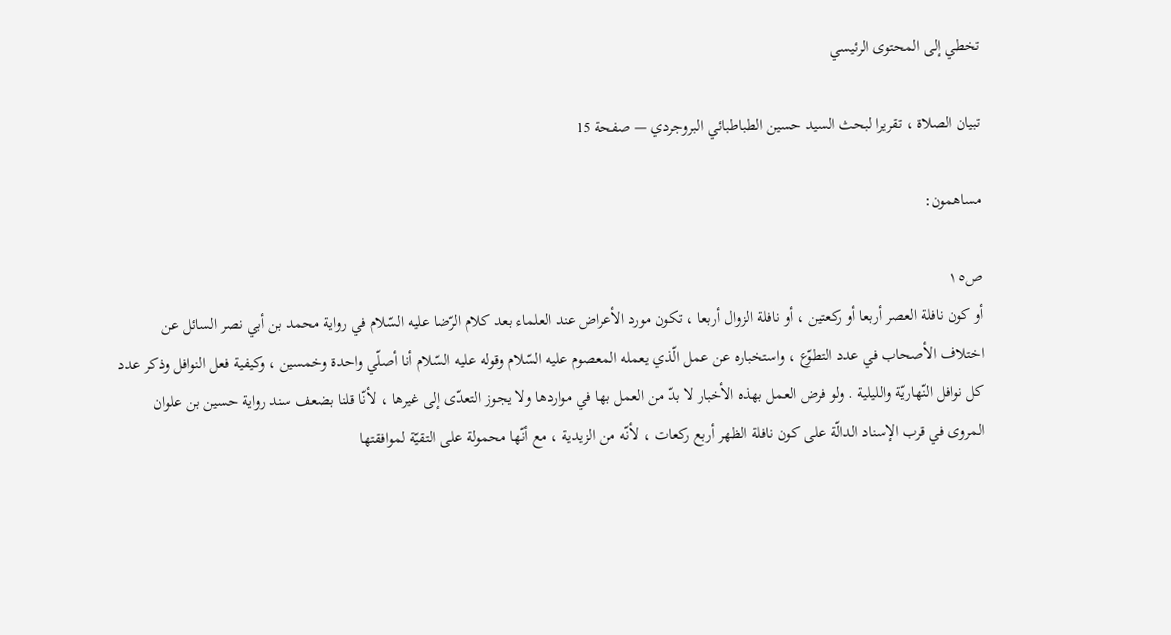تخطي إلى المحتوى الرئيسي

تبيان الصلاة ، تقريرا لبحث السيد حسين الطباطبائي البروجردي — صفحة 15

مساهمون:

ص١٥
أو كون نافلة العصر أربعا أو ركعتين ، أو نافلة الزوال أربعا ، تكون مورد الأعراض عند العلماء بعد كلام الرّضا عليه السّلام في رواية محمد بن أبي نصر السائل عن اختلاف الأصحاب في عدد التطوّع ، واستخباره عن عمل الّذي يعمله المعصوم عليه السّلام وقوله عليه السّلام أنا أصلّي واحدة وخمسين ، وكيفية فعل النوافل وذكر عدد كل نوافل النّهاريّة والليلية . ولو فرض العمل بهذه الأخبار لا بدّ من العمل بها في مواردها ولا يجوز التعدّى إلى غيرها ، لأنّا قلنا بضعف سند رواية حسين بن علوان المروى في قرب الإسناد الدالّة على كون نافلة الظهر أربع ركعات ، لأنّه من الزيدية ، مع أنّها محمولة على التقيّة لموافقتها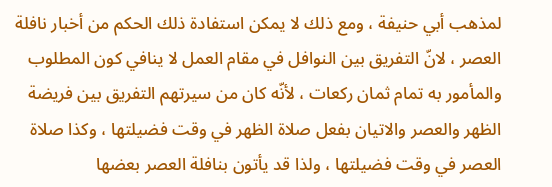لمذهب أبي حنيفة ، ومع ذلك لا يمكن استفادة ذلك الحكم من أخبار نافلة العصر ، لانّ التفريق بين النوافل في مقام العمل لا ينافي كون المطلوب والمأمور به تمام ثمان ركعات ، لأنّه كان من سيرتهم التفريق بين فريضة الظهر والعصر والاتيان بفعل صلاة الظهر في وقت فضيلتها ، وكذا صلاة العصر في وقت فضيلتها ، ولذا قد يأتون بنافلة العصر بعضها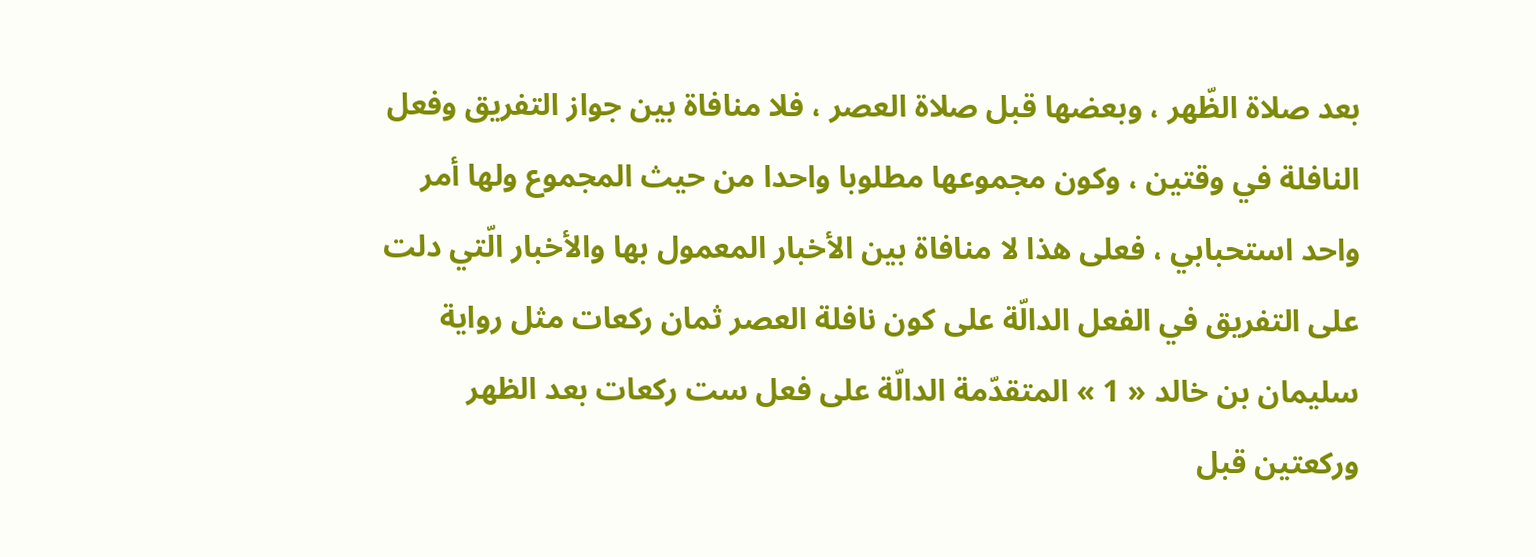بعد صلاة الظّهر ، وبعضها قبل صلاة العصر ، فلا منافاة بين جواز التفريق وفعل النافلة في وقتين ، وكون مجموعها مطلوبا واحدا من حيث المجموع ولها أمر واحد استحبابي ، فعلى هذا لا منافاة بين الأخبار المعمول بها والأخبار الّتي دلت على التفريق في الفعل الدالّة على كون نافلة العصر ثمان ركعات مثل رواية سليمان بن خالد « 1 » المتقدّمة الدالّة على فعل ست ركعات بعد الظهر وركعتين قبل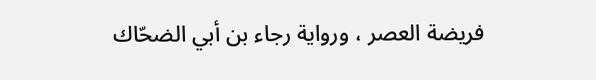فريضة العصر ، ورواية رجاء بن أبي الضحّاك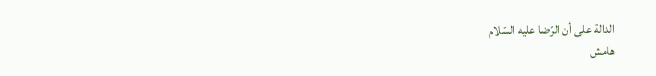الدالة على أن الرّضا عليه السّلام
هامش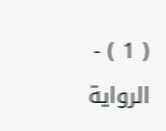( 1 ) - الرواية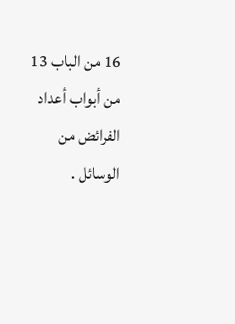16 من الباب 13 من أبواب أعداد الفرائض من الوسائل .